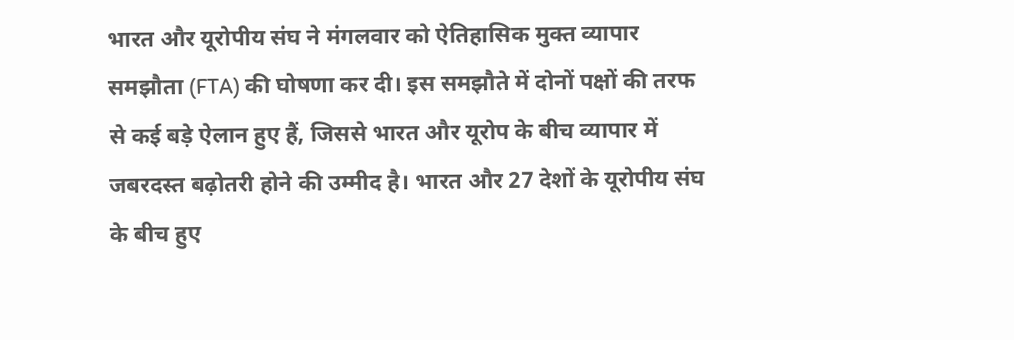भारत और यूरोपीय संघ ने मंगलवार को ऐतिहासिक मुक्त व्यापार समझौता (FTA) की घोषणा कर दी। इस समझौते में दोनों पक्षों की तरफ से कई बड़े ऐलान हुए हैं, जिससे भारत और यूरोप के बीच व्यापार में जबरदस्त बढ़ोतरी होने की उम्मीद है। भारत और 27 देशों के यूरोपीय संघ के बीच हुए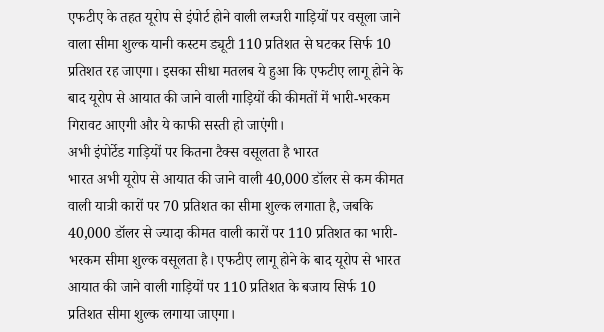एफटीए के तहत यूरोप से इंपोर्ट होने वाली लग्जरी गाड़ियों पर वसूला जाने वाला सीमा शुल्क यानी कस्टम ड्यूटी 110 प्रतिशत से घटकर सिर्फ 10 प्रतिशत रह जाएगा। इसका सीधा मतलब ये हुआ कि एफटीए लागू होने के बाद यूरोप से आयात की जाने वाली गाड़ियों की कीमतों में भारी-भरकम गिरावट आएगी और ये काफी सस्ती हो जाएंगी।
अभी इंपोर्टेड गाड़ियों पर कितना टैक्स वसूलता है भारत
भारत अभी यूरोप से आयात की जाने वाली 40,000 डॉलर से कम कीमत वाली यात्री कारों पर 70 प्रतिशत का सीमा शुल्क लगाता है, जबकि 40,000 डॉलर से ज्यादा कीमत वाली कारों पर 110 प्रतिशत का भारी-भरकम सीमा शुल्क वसूलता है। एफटीए लागू होने के बाद यूरोप से भारत आयात की जाने वाली गाड़ियों पर 110 प्रतिशत के बजाय सिर्फ 10 प्रतिशत सीमा शुल्क लगाया जाएगा।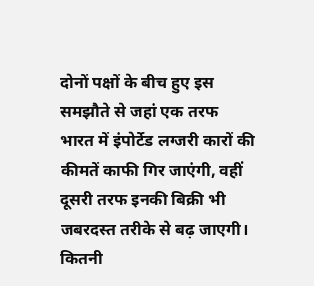दोनों पक्षों के बीच हुए इस समझौते से जहां एक तरफ भारत में इंपोर्टेड लग्जरी कारों की कीमतें काफी गिर जाएंगी, वहीं दूसरी तरफ इनकी बिक्री भी जबरदस्त तरीके से बढ़ जाएगी।
कितनी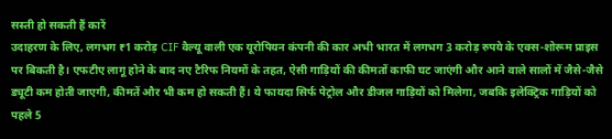सस्ती हो सकती हैं कारें
उदाहरण के लिए, लगभग ₹1 करोड़ CIF वैल्यू वाली एक यूरोपियन कंपनी की कार अभी भारत में लगभग 3 करोड़ रुपये के एक्स-शोरूम प्राइस पर बिकती है। एफटीए लागू होने के बाद नए टैरिफ नियमों के तहत, ऐसी गाड़ियों की कीमतों काफी घट जाएंगी और आने वाले सालों में जैसे-जैसे ड्यूटी कम होती जाएगी, कीमतें और भी कम हो सकती हैं। ये फायदा सिर्फ पेट्रोल और डीजल गाड़ियों को मिलेगा, जबकि इलेक्ट्रिक गाड़ियों को पहले 5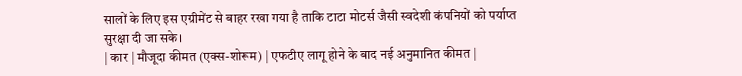सालों के लिए इस एग्रीमेंट से बाहर रखा गया है ताकि टाटा मोटर्स जैसी स्वदेशी कंपनियों को पर्याप्त सुरक्षा दी जा सके।
| कार | मौजूदा कीमत (एक्स-शोरूम) | एफटीए लागू होने के बाद नई अनुमानित कीमत |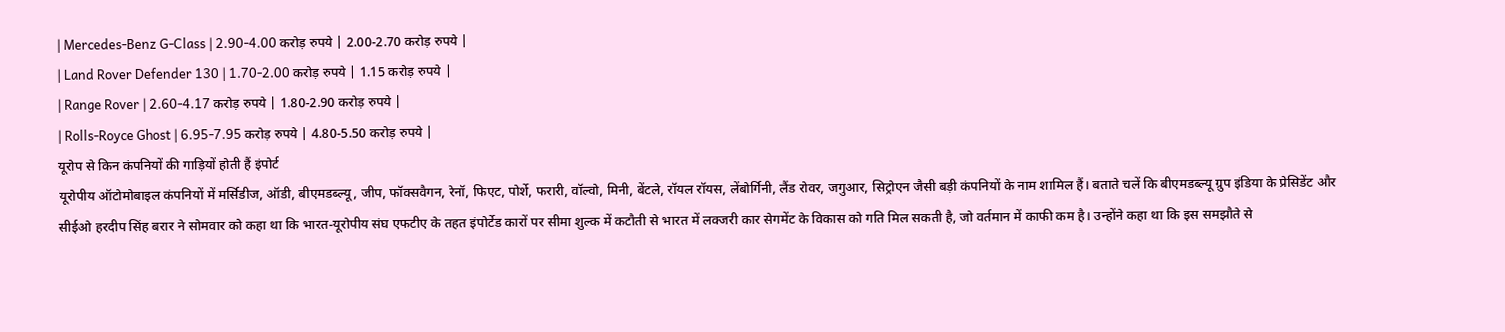| Mercedes-Benz G-Class | 2.90-4.00 करोड़ रुपये | 2.00-2.70 करोड़ रुपये |
| Land Rover Defender 130 | 1.70-2.00 करोड़ रुपये | 1.15 करोड़ रुपये |
| Range Rover | 2.60-4.17 करोड़ रुपये | 1.80-2.90 करोड़ रुपये |
| Rolls-Royce Ghost | 6.95-7.95 करोड़ रुपये | 4.80-5.50 करोड़ रुपये |
यूरोप से किन कंपनियों की गाड़ियों होती हैं इंपोर्ट
यूरोपीय ऑटोमोबाइल कंपनियों में मर्सिडीज, ऑडी, बीएमडब्ल्यू, जीप, फॉक्सवैगन, रेनॉ, फिएट, पोर्शे, फरारी, वॉल्वो, मिनी, बेंटले, रॉयल रॉयस, लेंबोर्गिनी, लैंड रोवर, जगुआर, सिट्रोएन जैसी बड़ी कंपनियों के नाम शामिल हैं। बताते चलें कि बीएमडब्ल्यू ग्रुप इंडिया के प्रेसिडेंट और सीईओ हरदीप सिंह बरार ने सोमवार को कहा था कि भारत-यूरोपीय संघ एफटीए के तहत इंपोर्टेड कारों पर सीमा शुल्क में कटौती से भारत में लक्जरी कार सेगमेंट के विकास को गति मिल सकती है, जो वर्तमान में काफी कम है। उन्होंने कहा था कि इस समझौते से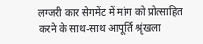लग्जरी कार सेगमेंट में मांग को प्रोत्साहित करने के साथ-साथ आपूर्ति श्रृंखला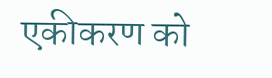एकीकरण को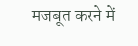मजबूत करने में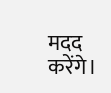मदद करेंगे।